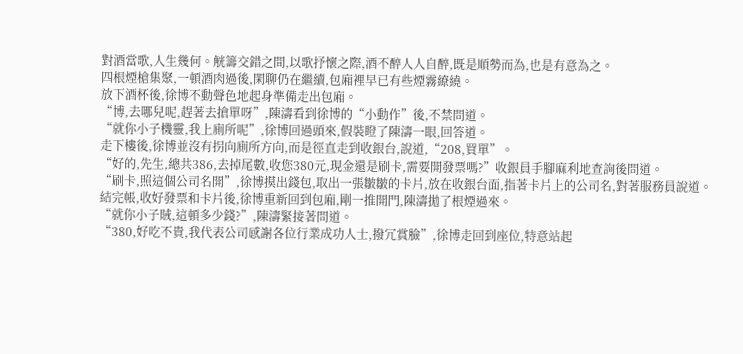對酒當歌,人生幾何。觥籌交錯之間,以歌抒懷之際,酒不醉人人自醉,既是順勢而為,也是有意為之。
四根煙槍集聚,一頓酒肉過後,閑聊仍在繼續,包廂裡早已有些煙霧繚繞。
放下酒杯後,徐博不動聲色地起身準備走出包廂。
“博,去哪兒呢,趕著去搶單呀”,陳濤看到徐博的“小動作”後,不禁問道。
“就你小子機靈,我上廁所呢”,徐博回過頭來,假裝瞪了陳濤一眼,回答道。
走下樓後,徐博並沒有拐向廁所方向,而是徑直走到收銀台,說道,“208,買單”。
“好的,先生,總共386,去掉尾數,收您380元,現金還是刷卡,需要開發票嗎?”收銀員手腳麻利地查詢後問道。
“刷卡,照這個公司名開”,徐博摸出錢包,取出一張皺皺的卡片,放在收銀台面,指著卡片上的公司名,對著服務員說道。
結完帳,收好發票和卡片後,徐博重新回到包廂,剛一推開門,陳濤拋了根煙過來。
“就你小子賊,這頓多少錢?”,陳濤緊接著問道。
“380,好吃不貴,我代表公司感謝各位行業成功人士,撥冗賞臉”,徐博走回到座位,特意站起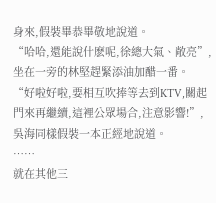身來,假裝畢恭畢敬地說道。
“哈哈,還能說什麽呢,徐總大氣、敞亮”,坐在一旁的林堅趕緊添油加醋一番。
“好啦好啦,要相互吹捧等去到KTV,關起門來再繼續,這裡公眾場合,注意影響!”,吳海同樣假裝一本正經地說道。
……
就在其他三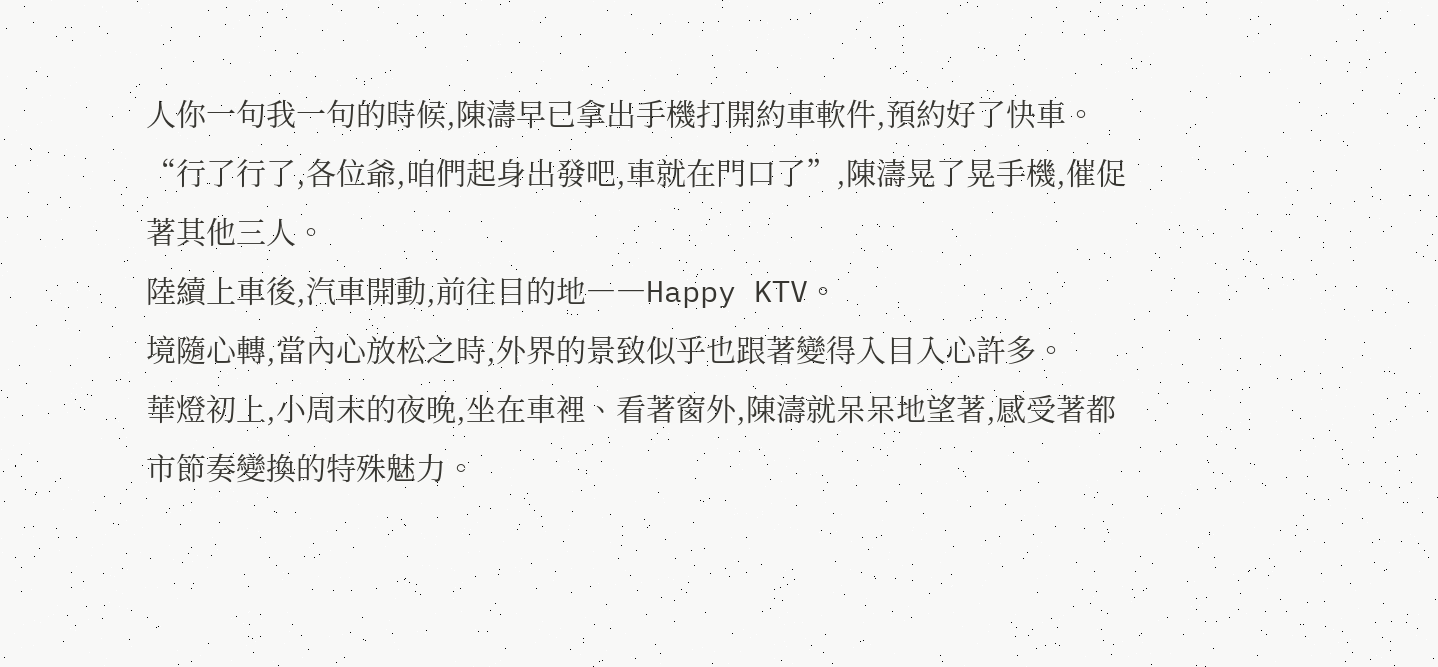人你一句我一句的時候,陳濤早已拿出手機打開約車軟件,預約好了快車。
“行了行了,各位爺,咱們起身出發吧,車就在門口了”,陳濤晃了晃手機,催促著其他三人。
陸續上車後,汽車開動,前往目的地――Happy KTV。
境隨心轉,當內心放松之時,外界的景致似乎也跟著變得入目入心許多。
華燈初上,小周末的夜晚,坐在車裡、看著窗外,陳濤就呆呆地望著,感受著都市節奏變換的特殊魅力。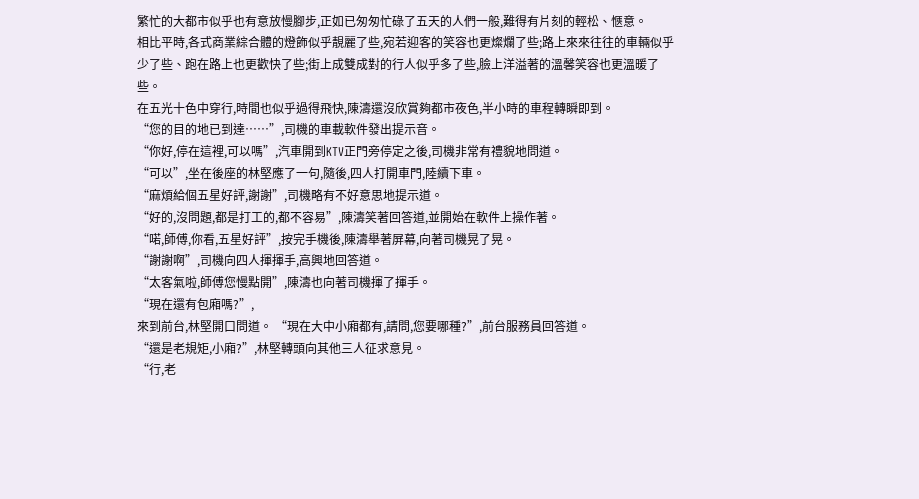繁忙的大都市似乎也有意放慢腳步,正如已匆匆忙碌了五天的人們一般,難得有片刻的輕松、愜意。
相比平時,各式商業綜合體的燈飾似乎靚麗了些,宛若迎客的笑容也更燦爛了些;路上來來往往的車輛似乎少了些、跑在路上也更歡快了些;街上成雙成對的行人似乎多了些,臉上洋溢著的溫馨笑容也更溫暖了些。
在五光十色中穿行,時間也似乎過得飛快,陳濤還沒欣賞夠都市夜色,半小時的車程轉瞬即到。
“您的目的地已到達……”,司機的車載軟件發出提示音。
“你好,停在這裡,可以嗎”,汽車開到KTV正門旁停定之後,司機非常有禮貌地問道。
“可以”,坐在後座的林堅應了一句,隨後,四人打開車門,陸續下車。
“麻煩給個五星好評,謝謝”,司機略有不好意思地提示道。
“好的,沒問題,都是打工的,都不容易”,陳濤笑著回答道,並開始在軟件上操作著。
“喏,師傅,你看,五星好評”,按完手機後,陳濤舉著屏幕,向著司機晃了晃。
“謝謝啊”,司機向四人揮揮手,高興地回答道。
“太客氣啦,師傅您慢點開”,陳濤也向著司機揮了揮手。
“現在還有包廂嗎?”,
來到前台,林堅開口問道。 “現在大中小廂都有,請問,您要哪種?”,前台服務員回答道。
“還是老規矩,小廂?”,林堅轉頭向其他三人征求意見。
“行,老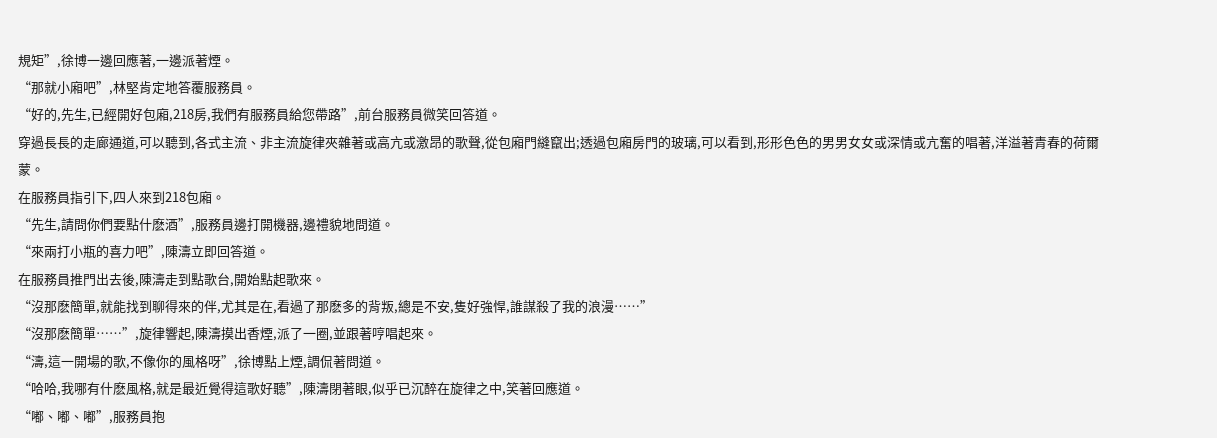規矩”,徐博一邊回應著,一邊派著煙。
“那就小廂吧”,林堅肯定地答覆服務員。
“好的,先生,已經開好包廂,218房,我們有服務員給您帶路”,前台服務員微笑回答道。
穿過長長的走廊通道,可以聽到,各式主流、非主流旋律夾雜著或高亢或激昂的歌聲,從包廂門縫竄出;透過包廂房門的玻璃,可以看到,形形色色的男男女女或深情或亢奮的唱著,洋溢著青春的荷爾蒙。
在服務員指引下,四人來到218包廂。
“先生,請問你們要點什麽酒”,服務員邊打開機器,邊禮貌地問道。
“來兩打小瓶的喜力吧”,陳濤立即回答道。
在服務員推門出去後,陳濤走到點歌台,開始點起歌來。
“沒那麽簡單,就能找到聊得來的伴,尤其是在,看過了那麽多的背叛,總是不安,隻好強悍,誰謀殺了我的浪漫……”
“沒那麽簡單……”,旋律響起,陳濤摸出香煙,派了一圈,並跟著哼唱起來。
“濤,這一開場的歌,不像你的風格呀”,徐博點上煙,調侃著問道。
“哈哈,我哪有什麽風格,就是最近覺得這歌好聽”,陳濤閉著眼,似乎已沉醉在旋律之中,笑著回應道。
“嘟、嘟、嘟”,服務員抱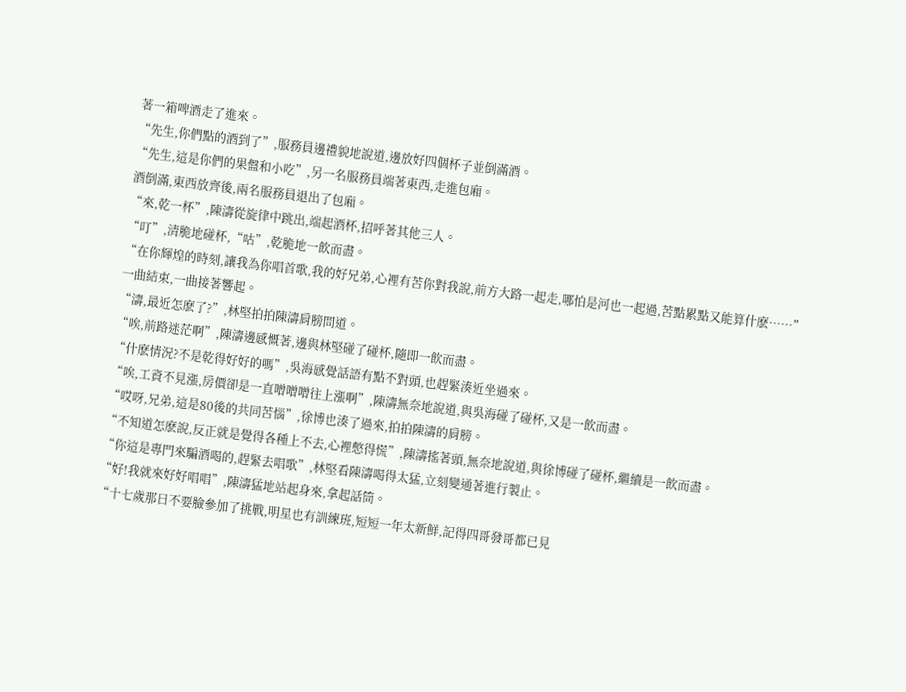著一箱啤酒走了進來。
“先生,你們點的酒到了”,服務員邊禮貌地說道,邊放好四個杯子並倒滿酒。
“先生,這是你們的果盤和小吃”,另一名服務員端著東西,走進包廂。
酒倒滿,東西放齊後,兩名服務員退出了包廂。
“來,乾一杯”,陳濤從旋律中跳出,端起酒杯,招呼著其他三人。
“叮”,清脆地碰杯,“咕”,乾脆地一飲而盡。
“在你輝煌的時刻,讓我為你唱首歌,我的好兄弟,心裡有苦你對我說,前方大路一起走,哪怕是河也一起過,苦點累點又能算什麽……”
一曲結束,一曲接著響起。
“濤,最近怎麽了?”,林堅拍拍陳濤肩膀問道。
“唉,前路迷茫啊”,陳濤邊感慨著,邊與林堅碰了碰杯,隨即一飲而盡。
“什麽情況?不是乾得好好的嗎”,吳海感覺話語有點不對頭,也趕緊湊近坐過來。
“唉,工資不見漲,房價卻是一直噌噌噌往上漲啊”,陳濤無奈地說道,與吳海碰了碰杯,又是一飲而盡。
“哎呀,兄弟,這是80後的共同苦惱”,徐博也湊了過來,拍拍陳濤的肩膀。
“不知道怎麽說,反正就是覺得各種上不去,心裡憋得慌”,陳濤搖著頭,無奈地說道,與徐博碰了碰杯,繼續是一飲而盡。
“你這是專門來騙酒喝的,趕緊去唱歌”,林堅看陳濤喝得太猛,立刻變通著進行製止。
“好!我就來好好唱唱”,陳濤猛地站起身來,拿起話筒。
“十七歲那日不要臉參加了挑戰,明星也有訓練班,短短一年太新鮮,記得四哥發哥都已見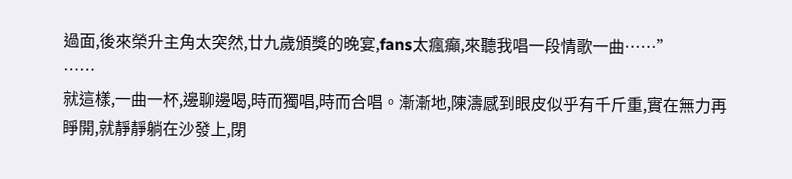過面,後來榮升主角太突然,廿九歲頒獎的晚宴,fans太瘋癲,來聽我唱一段情歌一曲……”
……
就這樣,一曲一杯,邊聊邊喝,時而獨唱,時而合唱。漸漸地,陳濤感到眼皮似乎有千斤重,實在無力再睜開,就靜靜躺在沙發上,閉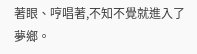著眼、哼唱著,不知不覺就進入了夢鄉。